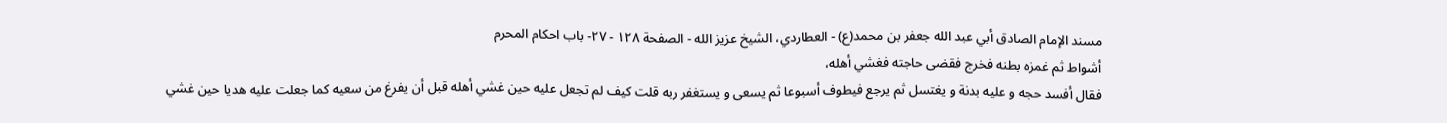مسند الإمام الصادق أبي عبد الله جعفر بن محمد(ع) - العطاردي، الشيخ عزيز الله - الصفحة ١٢٨ - ٢٧- باب احكام المحرم
أشواط ثم غمزه بطنه فخرج فقضى حاجته فغشي أهله،
فقال أفسد حجه و عليه بدنة و يغتسل ثم يرجع فيطوف أسبوعا ثم يسعى و يستغفر ربه قلت كيف لم تجعل عليه حين غشي أهله قبل أن يفرغ من سعيه كما جعلت عليه هديا حين غشي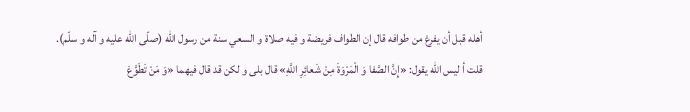أهله قبل أن يفرغ من طوافه قال إن الطواف فريضة و فيه صلاة و السعي سنة من رسول اللّه (صلّى اللّه عليه و آله و سلّم).
قلت أ ليس اللّه يقول: «إِنَّ الصَّفا وَ الْمَرْوَةَ مِنْ شَعائِرِ اللَّهِ» قال بلى و لكن قد قال فيهما «وَ مَنْ تَطَوَّعَ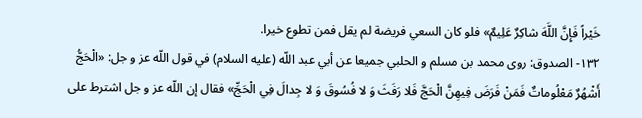خَيْراً فَإِنَّ اللَّهَ شاكِرٌ عَلِيمٌ» فلو كان السعي فريضة لم يقل فمن تطوع خيرا.
١٣٢- الصدوق: روى محمد بن مسلم و الحلبي جميعا عن أبي عبد اللّه (عليه السلام) في قول اللّه عز و جل: «الْحَجُّ أَشْهُرٌ مَعْلُوماتٌ فَمَنْ فَرَضَ فِيهِنَّ الْحَجَّ فَلا رَفَثَ وَ لا فُسُوقَ وَ لا جِدالَ فِي الْحَجِّ» فقال إن اللّه عز و جل اشترط على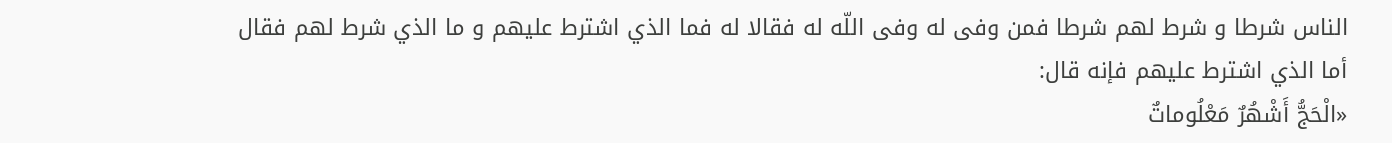الناس شرطا و شرط لهم شرطا فمن وفى له وفى اللّه له فقالا له فما الذي اشترط عليهم و ما الذي شرط لهم فقال أما الذي اشترط عليهم فإنه قال:
«الْحَجُّ أَشْهُرٌ مَعْلُوماتٌ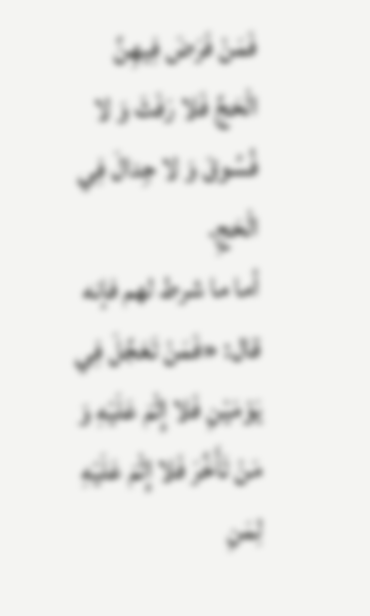فَمَنْ فَرَضَ فِيهِنَّ الْحَجَّ فَلا رَفَثَ وَ لا فُسُوقَ وَ لا جِدالَ فِي الْحَجِ.
أما ما شرط لهم فإنه قال: «فَمَنْ تَعَجَّلَ فِي يَوْمَيْنِ فَلا إِثْمَ عَلَيْهِ وَ مَنْ تَأَخَّرَ فَلا إِثْمَ عَلَيْهِ لِمَنِ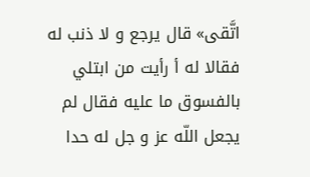اتَّقى» قال يرجع و لا ذنب له فقالا له أ رأيت من ابتلي بالفسوق ما عليه فقال لم يجعل اللّه عز و جل له حدا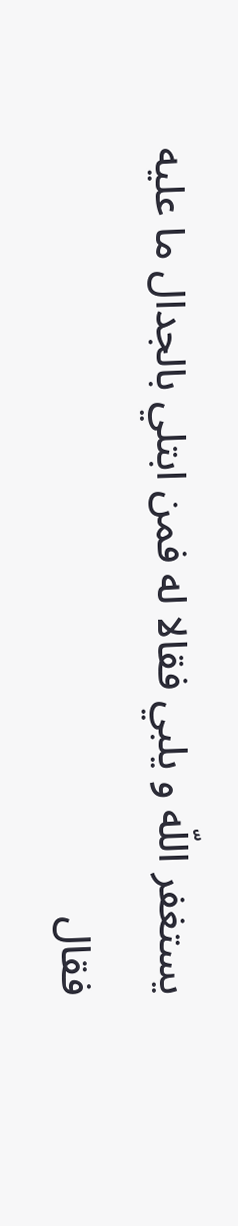يستغفر اللّه و يلبي فقالا له فمن ابتلي بالجدال ما عليه فقال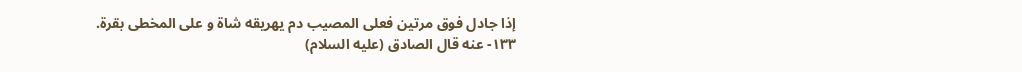إذا جادل فوق مرتين فعلى المصيب دم يهريقه شاة و على المخطى بقرة.
١٣٣- عنه قال الصادق (عليه السلام)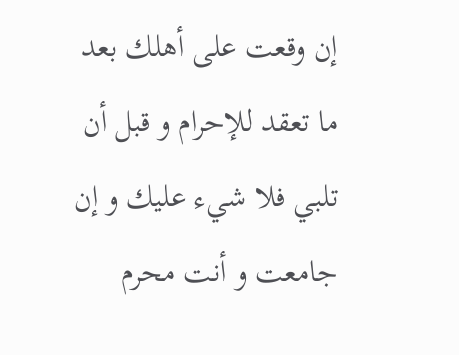إن وقعت على أهلك بعد ما تعقد للإحرام و قبل أن تلبي فلا شيء عليك و إن جامعت و أنت محرم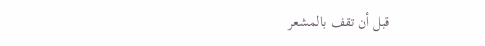قبل أن تقف بالمشعر